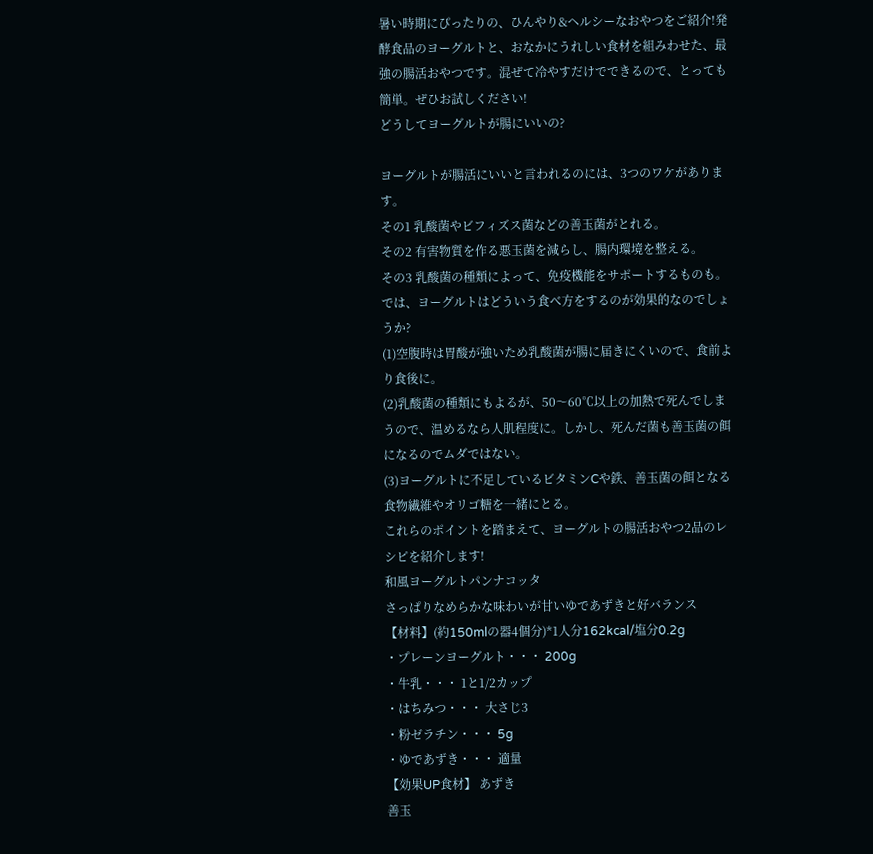暑い時期にぴったりの、ひんやり&ヘルシーなおやつをご紹介!発酵食品のヨーグルトと、おなかにうれしい食材を組みわせた、最強の腸活おやつです。混ぜて冷やすだけでできるので、とっても簡単。ぜひお試しください!
どうしてヨーグルトが腸にいいの?

ヨーグルトが腸活にいいと言われるのには、3つのワケがあります。
その1 乳酸菌やビフィズス菌などの善玉菌がとれる。
その2 有害物質を作る悪玉菌を減らし、腸内環境を整える。
その3 乳酸菌の種類によって、免疫機能をサポートするものも。
では、ヨーグルトはどういう食べ方をするのが効果的なのでしょうか?
(1)空腹時は胃酸が強いため乳酸菌が腸に届きにくいので、食前より食後に。
(2)乳酸菌の種類にもよるが、50〜60℃以上の加熱で死んでしまうので、温めるなら人肌程度に。しかし、死んだ菌も善玉菌の餌になるのでムダではない。
(3)ヨーグルトに不足しているビタミンCや鉄、善玉菌の餌となる食物繊維やオリゴ糖を一緒にとる。
これらのポイントを踏まえて、ヨーグルトの腸活おやつ2品のレシピを紹介します!
和風ヨーグルトパンナコッタ
さっぱりなめらかな味わいが甘いゆであずきと好バランス
【材料】(約150mlの器4個分)*1人分162kcal/塩分0.2g
・プレーンヨーグルト・・・ 200g
・牛乳・・・ 1と1/2カップ
・はちみつ・・・ 大さじ3
・粉ゼラチン・・・ 5g
・ゆであずき・・・ 適量
【効果UP食材】 あずき
善玉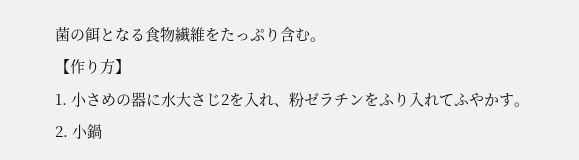菌の餌となる食物繊維をたっぷり含む。
【作り方】
1. 小さめの器に水大さじ2を入れ、粉ゼラチンをふり入れてふやかす。
2. 小鍋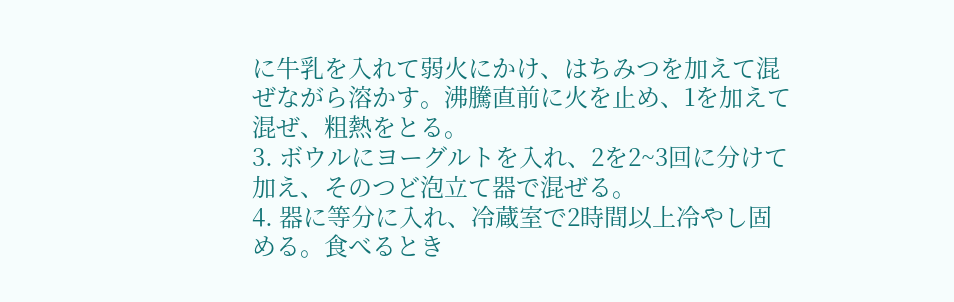に牛乳を入れて弱火にかけ、はちみつを加えて混ぜながら溶かす。沸騰直前に火を止め、1を加えて混ぜ、粗熱をとる。
3. ボウルにヨーグルトを入れ、2を2~3回に分けて加え、そのつど泡立て器で混ぜる。
4. 器に等分に入れ、冷蔵室で2時間以上冷やし固める。食べるとき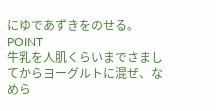にゆであずきをのせる。
POINT
牛乳を人肌くらいまでさましてからヨーグルトに混ぜ、なめら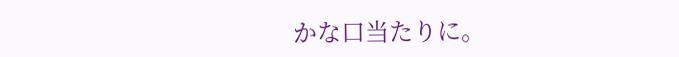かな口当たりに。